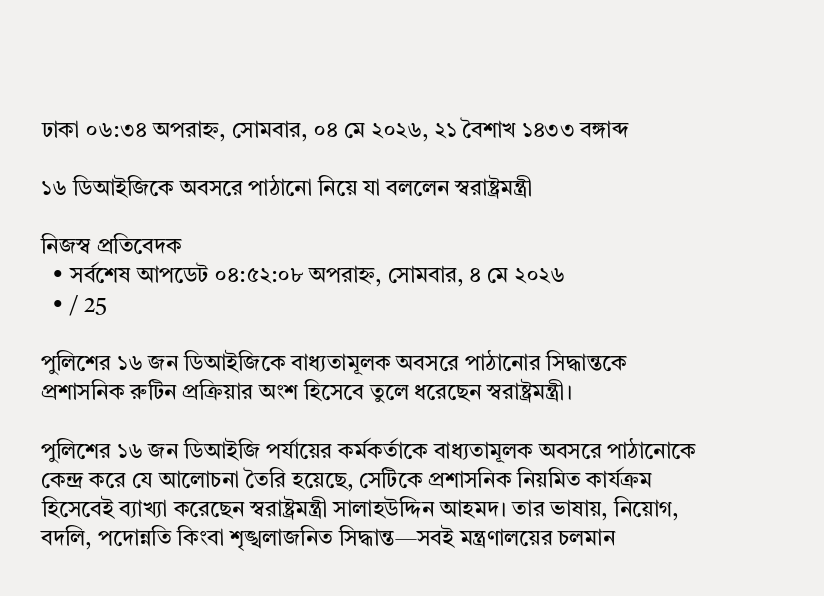ঢাকা ০৬:৩৪ অপরাহ্ন, সোমবার, ০৪ মে ২০২৬, ২১ বৈশাখ ১৪৩৩ বঙ্গাব্দ

১৬ ডিআইজিকে অবসরে পাঠানো নিয়ে যা বললেন স্বরাষ্ট্রমন্ত্রী

নিজস্ব প্রতিবেদক
  • সর্বশেষ আপডেট ০৪:৫২:০৮ অপরাহ্ন, সোমবার, ৪ মে ২০২৬
  • / 25

পুলিশের ১৬ জন ডিআইজিকে বাধ্যতামূলক অবসরে পাঠানোর সিদ্ধান্তকে প্রশাসনিক রুটিন প্রক্রিয়ার অংশ হিসেবে তুলে ধরেছেন স্বরাষ্ট্রমন্ত্রী।

পুলিশের ১৬ জন ডিআইজি পর্যায়ের কর্মকর্তাকে বাধ্যতামূলক অবসরে পাঠানোকে কেন্দ্র করে যে আলোচনা তৈরি হয়েছে, সেটিকে প্রশাসনিক নিয়মিত কার্যক্রম হিসেবেই ব্যাখ্যা করেছেন স্বরাষ্ট্রমন্ত্রী সালাহউদ্দিন আহমদ। তার ভাষায়, নিয়োগ, বদলি, পদোন্নতি কিংবা শৃঙ্খলাজনিত সিদ্ধান্ত—সবই মন্ত্রণালয়ের চলমান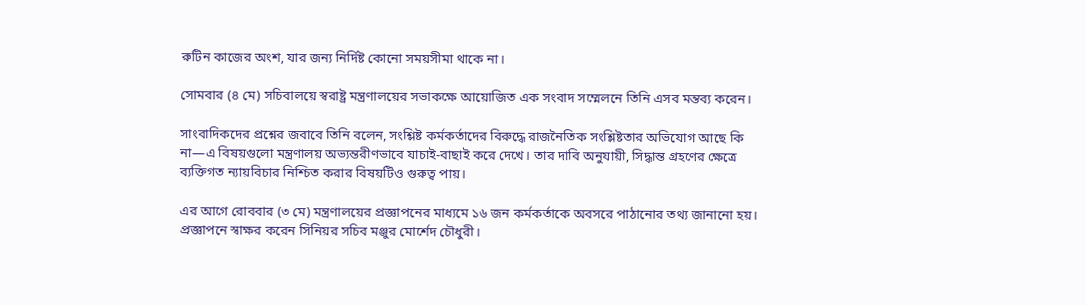রুটিন কাজের অংশ, যার জন্য নির্দিষ্ট কোনো সময়সীমা থাকে না।

সোমবার (৪ মে) সচিবালয়ে স্বরাষ্ট্র মন্ত্রণালয়ের সভাকক্ষে আয়োজিত এক সংবাদ সম্মেলনে তিনি এসব মন্তব্য করেন।

সাংবাদিকদের প্রশ্নের জবাবে তিনি বলেন, সংশ্লিষ্ট কর্মকর্তাদের বিরুদ্ধে রাজনৈতিক সংশ্লিষ্টতার অভিযোগ আছে কি না—এ বিষয়গুলো মন্ত্রণালয় অভ্যন্তরীণভাবে যাচাই-বাছাই করে দেখে। তার দাবি অনুযায়ী, সিদ্ধান্ত গ্রহণের ক্ষেত্রে ব্যক্তিগত ন্যায়বিচার নিশ্চিত করার বিষয়টিও গুরুত্ব পায়।

এর আগে রোববার (৩ মে) মন্ত্রণালয়ের প্রজ্ঞাপনের মাধ্যমে ১৬ জন কর্মকর্তাকে অবসরে পাঠানোর তথ্য জানানো হয়। প্রজ্ঞাপনে স্বাক্ষর করেন সিনিয়র সচিব মঞ্জুর মোর্শেদ চৌধুরী।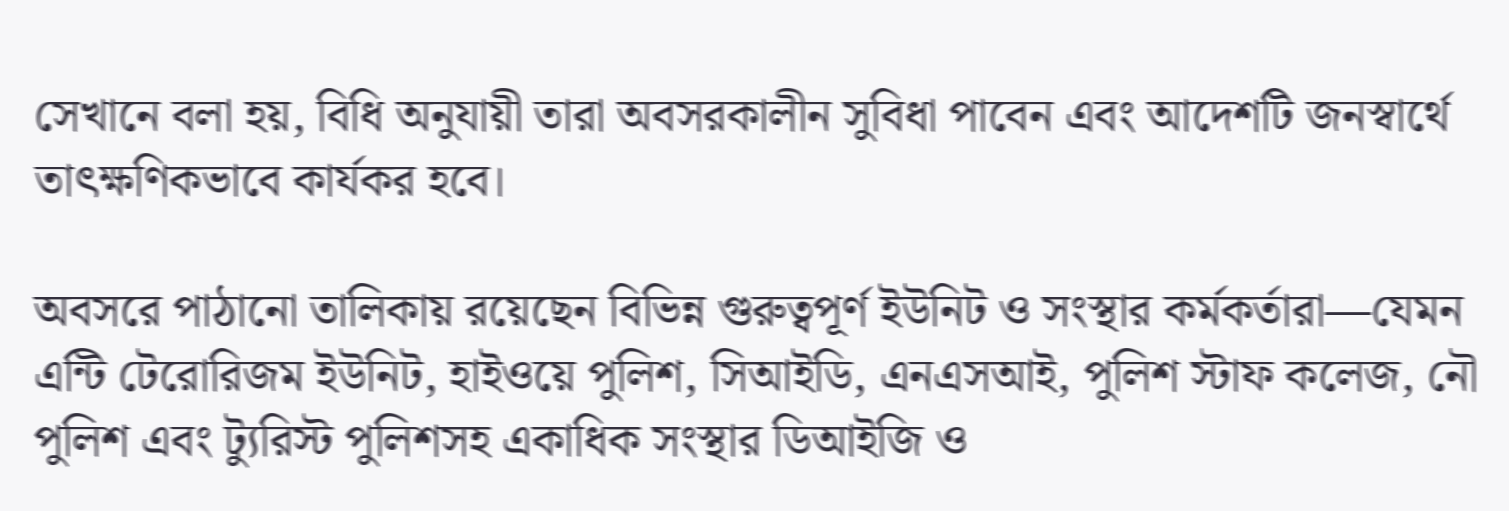সেখানে বলা হয়, বিধি অনুযায়ী তারা অবসরকালীন সুবিধা পাবেন এবং আদেশটি জনস্বার্থে তাৎক্ষণিকভাবে কার্যকর হবে।

অবসরে পাঠানো তালিকায় রয়েছেন বিভিন্ন গুরুত্বপূর্ণ ইউনিট ও সংস্থার কর্মকর্তারা—যেমন এন্টি টেরোরিজম ইউনিট, হাইওয়ে পুলিশ, সিআইডি, এনএসআই, পুলিশ স্টাফ কলেজ, নৌ পুলিশ এবং ট্যুরিস্ট পুলিশসহ একাধিক সংস্থার ডিআইজি ও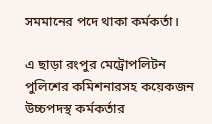সমমানের পদে থাকা কর্মকর্তা।

এ ছাড়া রংপুর মেট্রোপলিটন পুলিশের কমিশনারসহ কয়েকজন উচ্চপদস্থ কর্মকর্তার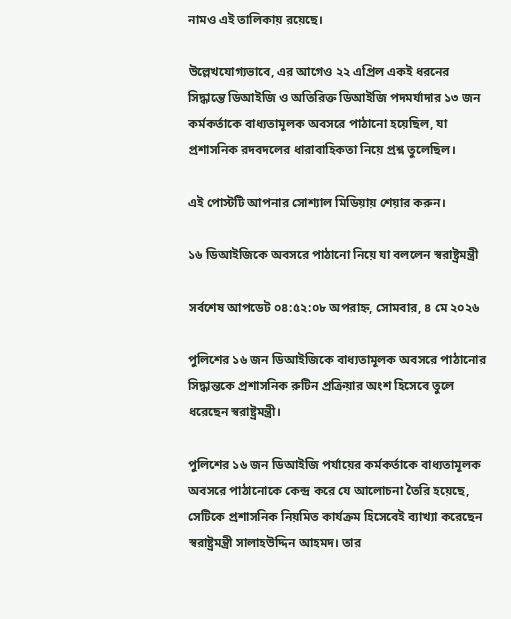নামও এই তালিকায় রয়েছে।

উল্লেখযোগ্যভাবে, এর আগেও ২২ এপ্রিল একই ধরনের সিদ্ধান্তে ডিআইজি ও অতিরিক্ত ডিআইজি পদমর্যাদার ১৩ জন কর্মকর্তাকে বাধ্যতামূলক অবসরে পাঠানো হয়েছিল, যা প্রশাসনিক রদবদলের ধারাবাহিকতা নিয়ে প্রশ্ন তুলেছিল।

এই পোস্টটি আপনার সোশ্যাল মিডিয়ায় শেয়ার করুন।

১৬ ডিআইজিকে অবসরে পাঠানো নিয়ে যা বললেন স্বরাষ্ট্রমন্ত্রী

সর্বশেষ আপডেট ০৪:৫২:০৮ অপরাহ্ন, সোমবার, ৪ মে ২০২৬

পুলিশের ১৬ জন ডিআইজিকে বাধ্যতামূলক অবসরে পাঠানোর সিদ্ধান্তকে প্রশাসনিক রুটিন প্রক্রিয়ার অংশ হিসেবে তুলে ধরেছেন স্বরাষ্ট্রমন্ত্রী।

পুলিশের ১৬ জন ডিআইজি পর্যায়ের কর্মকর্তাকে বাধ্যতামূলক অবসরে পাঠানোকে কেন্দ্র করে যে আলোচনা তৈরি হয়েছে, সেটিকে প্রশাসনিক নিয়মিত কার্যক্রম হিসেবেই ব্যাখ্যা করেছেন স্বরাষ্ট্রমন্ত্রী সালাহউদ্দিন আহমদ। তার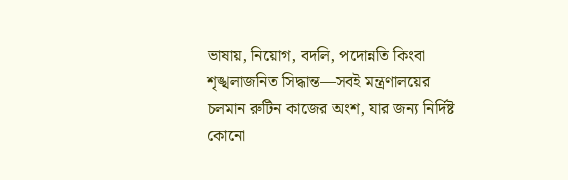ভাষায়, নিয়োগ, বদলি, পদোন্নতি কিংবা শৃঙ্খলাজনিত সিদ্ধান্ত—সবই মন্ত্রণালয়ের চলমান রুটিন কাজের অংশ, যার জন্য নির্দিষ্ট কোনো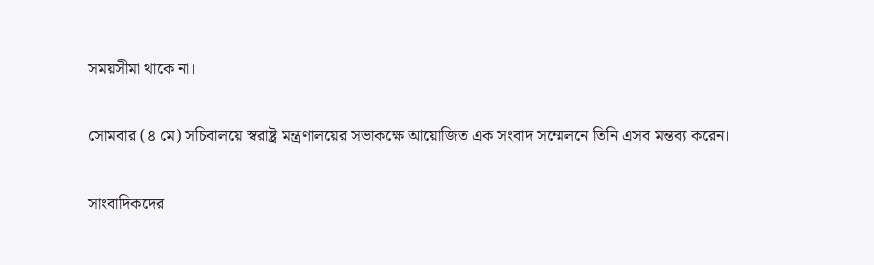সময়সীমা থাকে না।

সোমবার (৪ মে) সচিবালয়ে স্বরাষ্ট্র মন্ত্রণালয়ের সভাকক্ষে আয়োজিত এক সংবাদ সম্মেলনে তিনি এসব মন্তব্য করেন।

সাংবাদিকদের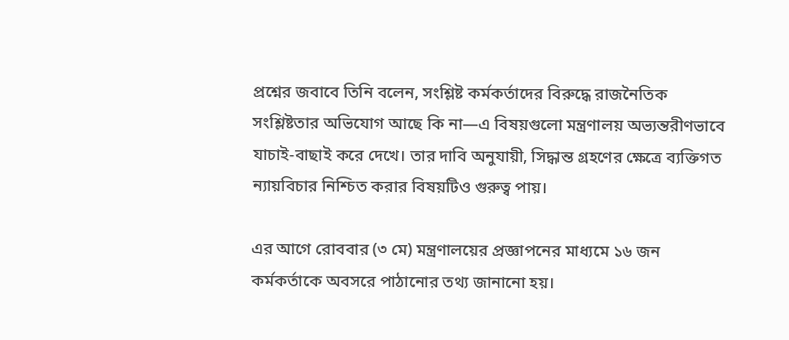প্রশ্নের জবাবে তিনি বলেন, সংশ্লিষ্ট কর্মকর্তাদের বিরুদ্ধে রাজনৈতিক সংশ্লিষ্টতার অভিযোগ আছে কি না—এ বিষয়গুলো মন্ত্রণালয় অভ্যন্তরীণভাবে যাচাই-বাছাই করে দেখে। তার দাবি অনুযায়ী, সিদ্ধান্ত গ্রহণের ক্ষেত্রে ব্যক্তিগত ন্যায়বিচার নিশ্চিত করার বিষয়টিও গুরুত্ব পায়।

এর আগে রোববার (৩ মে) মন্ত্রণালয়ের প্রজ্ঞাপনের মাধ্যমে ১৬ জন কর্মকর্তাকে অবসরে পাঠানোর তথ্য জানানো হয়।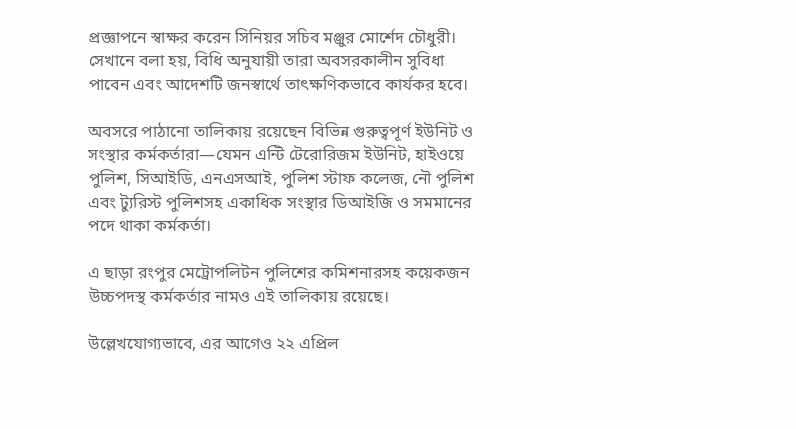প্রজ্ঞাপনে স্বাক্ষর করেন সিনিয়র সচিব মঞ্জুর মোর্শেদ চৌধুরী। সেখানে বলা হয়, বিধি অনুযায়ী তারা অবসরকালীন সুবিধা পাবেন এবং আদেশটি জনস্বার্থে তাৎক্ষণিকভাবে কার্যকর হবে।

অবসরে পাঠানো তালিকায় রয়েছেন বিভিন্ন গুরুত্বপূর্ণ ইউনিট ও সংস্থার কর্মকর্তারা—যেমন এন্টি টেরোরিজম ইউনিট, হাইওয়ে পুলিশ, সিআইডি, এনএসআই, পুলিশ স্টাফ কলেজ, নৌ পুলিশ এবং ট্যুরিস্ট পুলিশসহ একাধিক সংস্থার ডিআইজি ও সমমানের পদে থাকা কর্মকর্তা।

এ ছাড়া রংপুর মেট্রোপলিটন পুলিশের কমিশনারসহ কয়েকজন উচ্চপদস্থ কর্মকর্তার নামও এই তালিকায় রয়েছে।

উল্লেখযোগ্যভাবে, এর আগেও ২২ এপ্রিল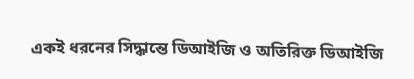একই ধরনের সিদ্ধান্তে ডিআইজি ও অতিরিক্ত ডিআইজি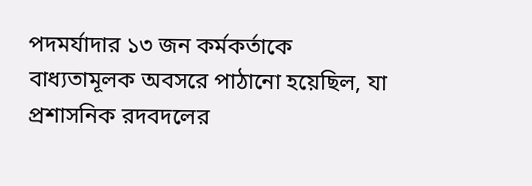পদমর্যাদার ১৩ জন কর্মকর্তাকে বাধ্যতামূলক অবসরে পাঠানো হয়েছিল, যা প্রশাসনিক রদবদলের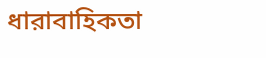ধারাবাহিকতা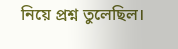নিয়ে প্রশ্ন তুলেছিল।